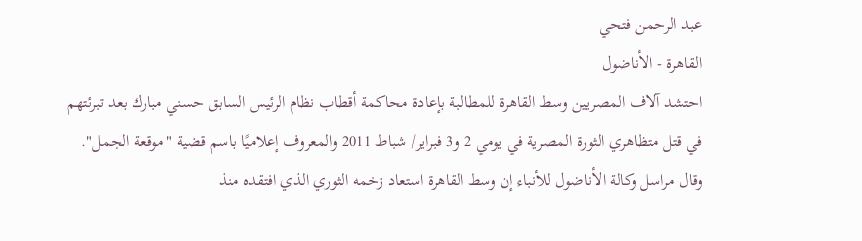عبد الرحمن فتحي
القاهرة - الأناضول
احتشد آلاف المصريين وسط القاهرة للمطالبة بإعادة محاكمة أقطاب نظام الرئيس السابق حسني مبارك بعد تبرئتهم في قتل متظاهري الثورة المصرية في يومي 2 و3 فبراير/ شباط 2011 والمعروف إعلاميًا باسم قضية "موقعة الجمل".
وقال مراسل وكالة الأناضول للأنباء إن وسط القاهرة استعاد زخمه الثوري الذي افتقده منذ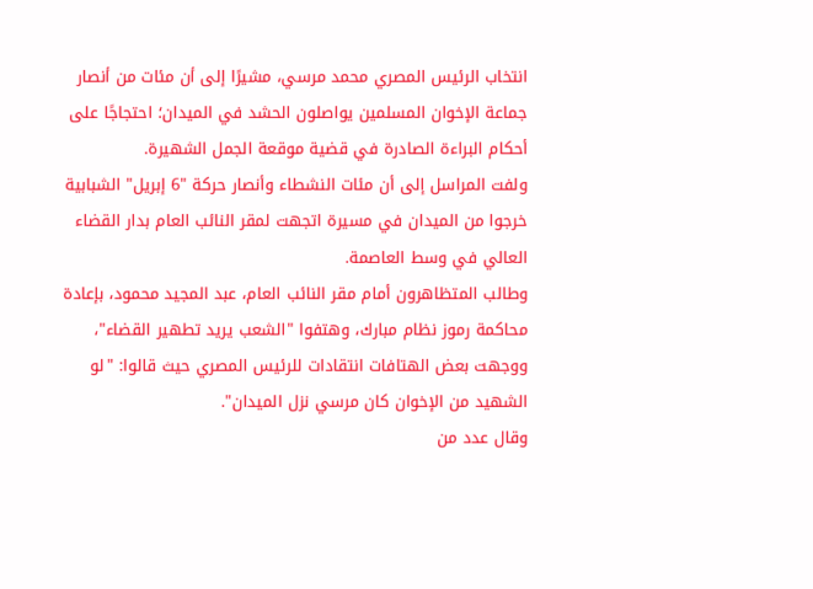انتخاب الرئيس المصري محمد مرسي، مشيرًا إلى أن مئات من أنصار جماعة الإخوان المسلمين يواصلون الحشد في الميدان؛ احتجاجًا على أحكام البراءة الصادرة في قضية موقعة الجمل الشهيرة.
ولفت المراسل إلى أن مئات النشطاء وأنصار حركة "6 إبريل" الشبابية خرجوا من الميدان في مسيرة اتجهت لمقر النائب العام بدار القضاء العالي في وسط العاصمة.
وطالب المتظاهرون أمام مقر النائب العام، عبد المجيد محمود، بإعادة محاكمة رموز نظام مبارك، وهتفوا "الشعب يريد تطهير القضاء"، ووجهت بعض الهتافات انتقادات للرئيس المصري حيث قالوا: "لو الشهيد من الإخوان كان مرسي نزل الميدان".
وقال عدد من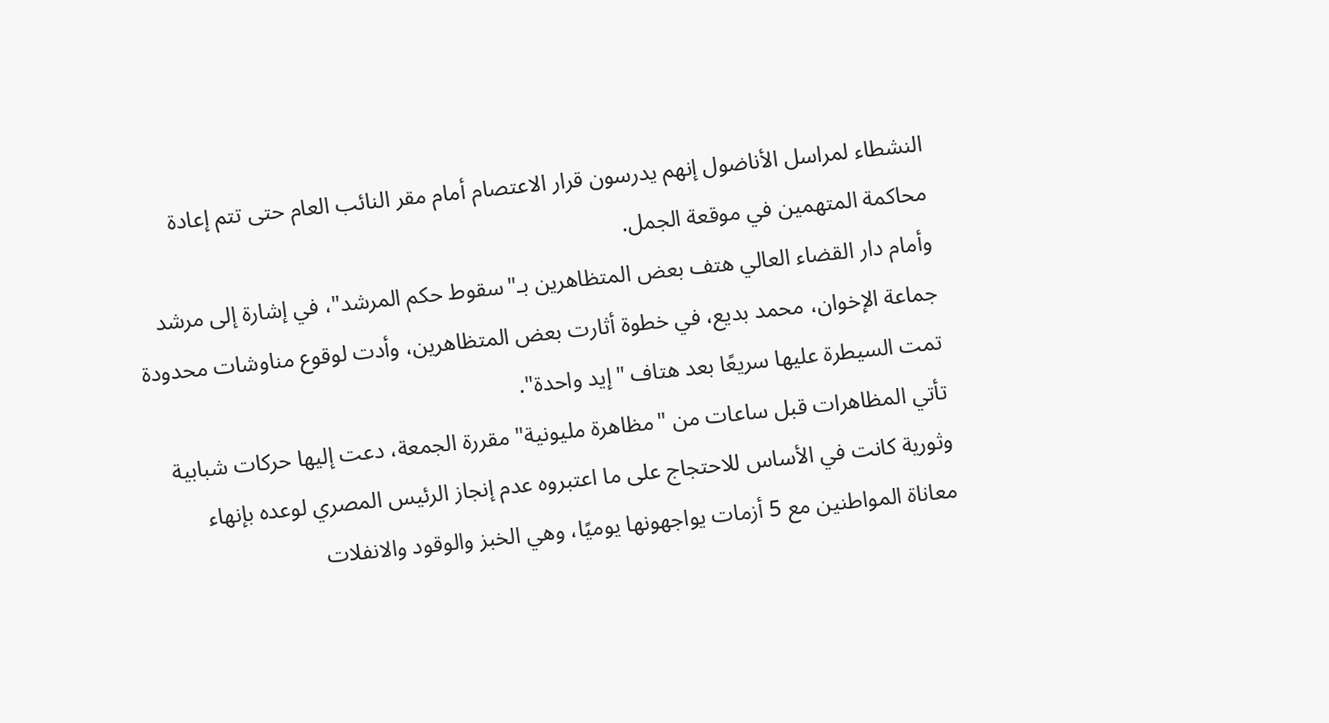النشطاء لمراسل الأناضول إنهم يدرسون قرار الاعتصام أمام مقر النائب العام حتى تتم إعادة محاكمة المتهمين في موقعة الجمل.
وأمام دار القضاء العالي هتف بعض المتظاهرين بـ"سقوط حكم المرشد"، في إشارة إلى مرشد جماعة الإخوان، محمد بديع، في خطوة أثارت بعض المتظاهرين، وأدت لوقوع مناوشات محدودة تمت السيطرة عليها سريعًا بعد هتاف "إيد واحدة".
تأتي المظاهرات قبل ساعات من "مظاهرة مليونية" مقررة الجمعة، دعت إليها حركات شبابية وثورية كانت في الأساس للاحتجاج على ما اعتبروه عدم إنجاز الرئيس المصري لوعده بإنهاء معاناة المواطنين مع 5 أزمات يواجهونها يوميًا، وهي الخبز والوقود والانفلات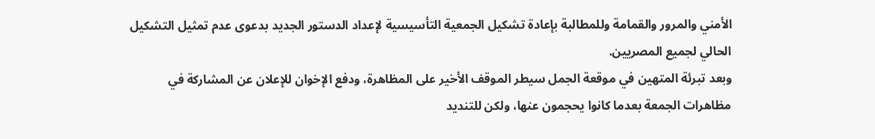الأمني والمرور والقمامة وللمطالبة بإعادة تشكيل الجمعية التأسيسية لإعداد الدستور الجديد بدعوى عدم تمثيل التشكيل الحالي لجميع المصريين.
وبعد تبرئة المتهين في موقعة الجمل سيطر الموقف الأخير على المظاهرة، ودفع الإخوان للإعلان عن المشاركة في مظاهرات الجمعة بعدما كانوا يحجمون عنها، ولكن للتنديد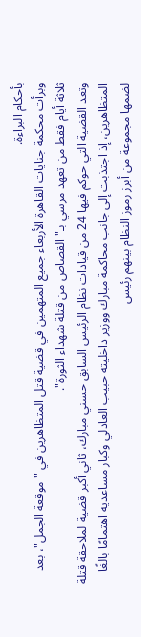بأحكام البراءة.
وبرأت محكمة جنايات القاهرة الأربعاء جميع المتهمين في قضية قتل المتظاهرين في "موقعة الجمل"، بعد ثلاثة أيام فقط من تعهد مرسي بـ"القصاص من قتلة شهداء الثورة".
وتعد القضية التي حوكم فيها 24 من قيادات نظام الرئيس السابق حسني مبارك، ثاني أكبر قضية لملاحقة قتلة المتظاهرين، إذ اجتذبت إلى جانب محاكمة مبارك ووزير داخليته حبيب العادلي وكبار مساعديه اهتمامًا بالغًا لضمها مجموعة من أبرز رموز النظام بينهم رئيس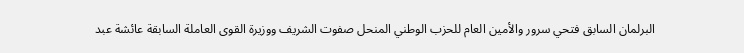البرلمان السابق فتحي سرور والأمين العام للحزب الوطني المنحل صفوت الشريف ووزيرة القوى العاملة السابقة عائشة عبد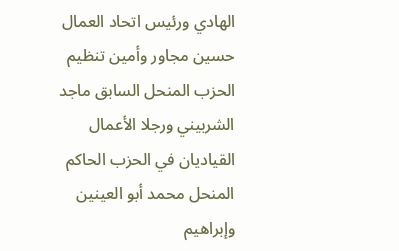الهادي ورئيس اتحاد العمال حسين مجاور وأمين تنظيم الحزب المنحل السابق ماجد الشربيني ورجلا الأعمال القياديان في الحزب الحاكم المنحل محمد أبو العينين وإبراهيم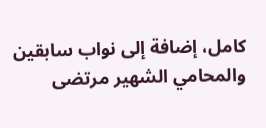كامل، إضافة إلى نواب سابقين والمحامي الشهير مرتضى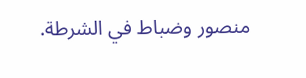منصور وضباط في الشرطة.